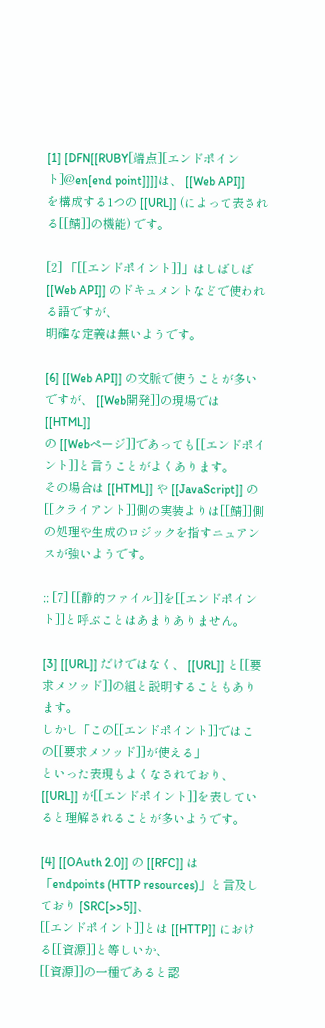[1] [DFN[[RUBY[端点][エンドポイント]@en[end point]]]]は、 [[Web API]]
を構成する1つの [[URL]] (によって表される[[鯖]]の機能) です。

[2] 「[[エンドポイント]]」はしばしば [[Web API]] のドキュメントなどで使われる語ですが、
明確な定義は無いようです。

[6] [[Web API]] の文脈で使うことが多いですが、 [[Web開発]]の現場では [[HTML]]
の [[Webページ]]であっても[[エンドポイント]]と言うことがよくあります。
その場合は [[HTML]] や [[JavaScript]] の[[クライアント]]側の実装よりは[[鯖]]側の処理や生成のロジックを指すニュアンスが強いようです。

;; [7] [[静的ファイル]]を[[エンドポイント]]と呼ぶことはあまりありません。

[3] [[URL]] だけではなく、 [[URL]] と[[要求メソッド]]の組と説明することもあります。
しかし「この[[エンドポイント]]ではこの[[要求メソッド]]が使える」
といった表現もよくなされており、[[URL]] が[[エンドポイント]]を表していると理解されることが多いようです。

[4] [[OAuth 2.0]] の [[RFC]] は「endpoints (HTTP resources)」と言及しており [SRC[>>5]]、
[[エンドポイント]]とは [[HTTP]] における[[資源]]と等しいか、
[[資源]]の一種であると認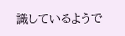識しているようで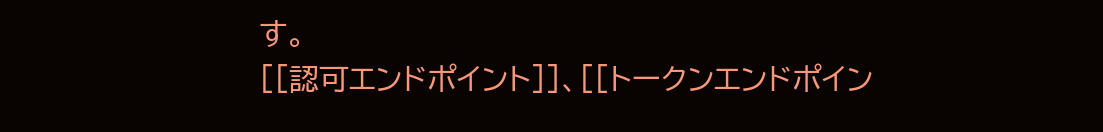す。
[[認可エンドポイント]]、[[トークンエンドポイン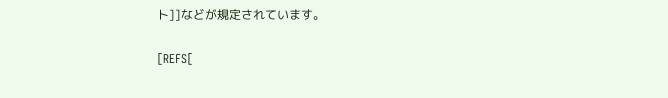ト]]などが規定されています。

[REFS[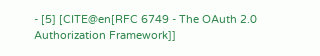- [5] [CITE@en[RFC 6749 - The OAuth 2.0 Authorization Framework]]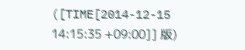([TIME[2014-12-15 14:15:35 +09:00]] 版)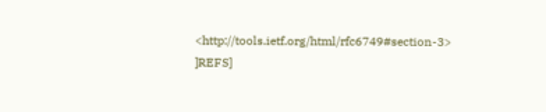<http://tools.ietf.org/html/rfc6749#section-3>
]REFS]